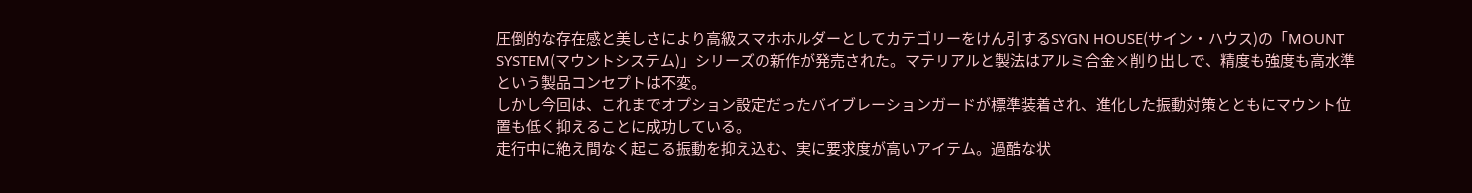圧倒的な存在感と美しさにより高級スマホホルダーとしてカテゴリーをけん引するSYGN HOUSE(サイン・ハウス)の「MOUNT SYSTEM(マウントシステム)」シリーズの新作が発売された。マテリアルと製法はアルミ合金×削り出しで、精度も強度も高水準という製品コンセプトは不変。
しかし今回は、これまでオプション設定だったバイブレーションガードが標準装着され、進化した振動対策とともにマウント位置も低く抑えることに成功している。
走行中に絶え間なく起こる振動を抑え込む、実に要求度が高いアイテム。過酷な状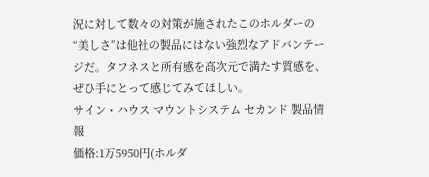況に対して数々の対策が施されたこのホルダーの“美しさ”は他社の製品にはない強烈なアドバンテージだ。タフネスと所有感を高次元で満たす質感を、ぜひ手にとって感じてみてほしい。
サイン・ハウス マウントシステム セカンド 製品情報
価格:1万5950円(ホルダ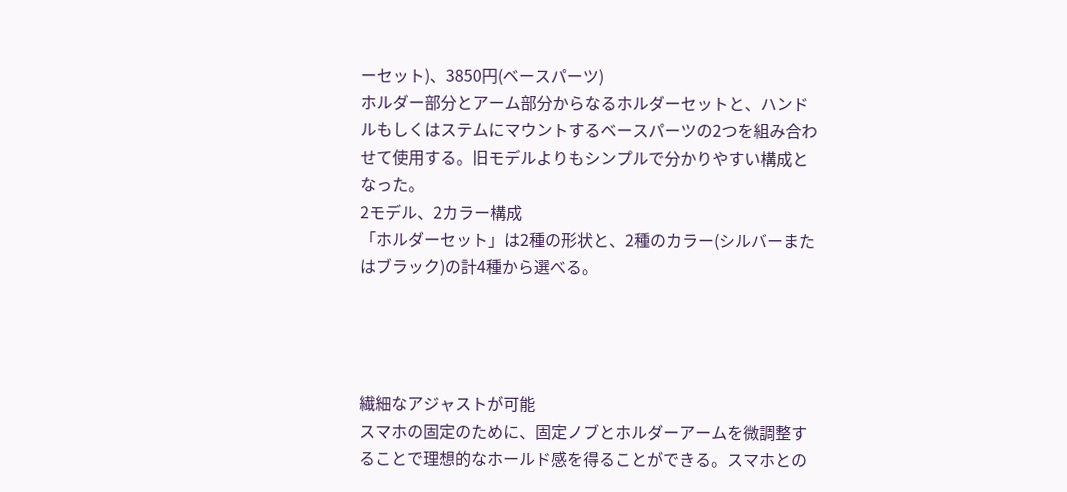ーセット)、3850円(ベースパーツ)
ホルダー部分とアーム部分からなるホルダーセットと、ハンドルもしくはステムにマウントするベースパーツの2つを組み合わせて使用する。旧モデルよりもシンプルで分かりやすい構成となった。
2モデル、2カラー構成
「ホルダーセット」は2種の形状と、2種のカラー(シルバーまたはブラック)の計4種から選べる。




繊細なアジャストが可能
スマホの固定のために、固定ノブとホルダーアームを微調整することで理想的なホールド感を得ることができる。スマホとの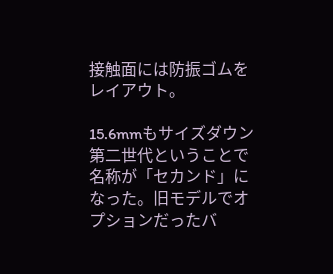接触面には防振ゴムをレイアウト。

15.6mmもサイズダウン
第二世代ということで名称が「セカンド」になった。旧モデルでオプションだったバ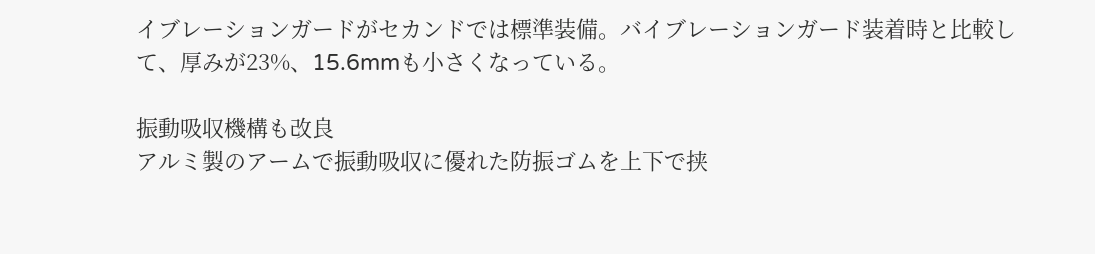イブレーションガードがセカンドでは標準装備。バイブレーションガード装着時と比較して、厚みが23%、15.6mmも小さくなっている。

振動吸収機構も改良
アルミ製のアームで振動吸収に優れた防振ゴムを上下で挟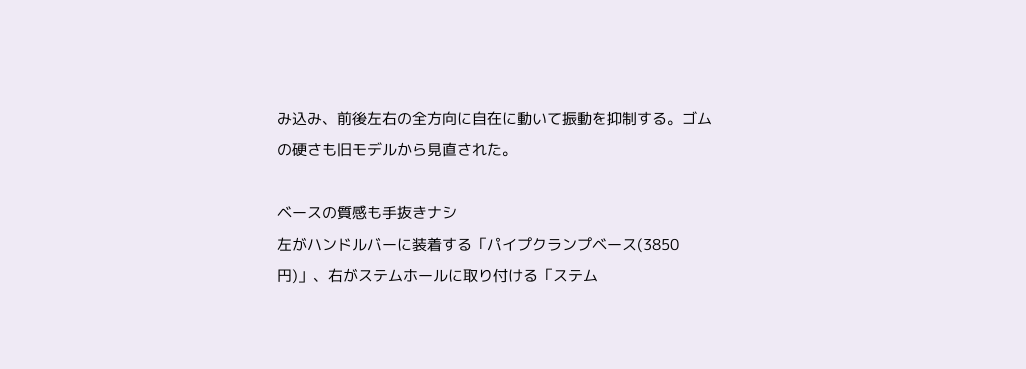み込み、前後左右の全方向に自在に動いて振動を抑制する。ゴムの硬さも旧モデルから見直された。

ベースの質感も手抜きナシ
左がハンドルバーに装着する「パイプクランプベース(3850円)」、右がステムホールに取り付ける「ステム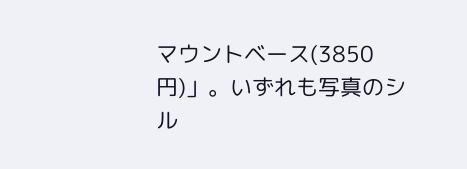マウントベース(3850円)」。いずれも写真のシル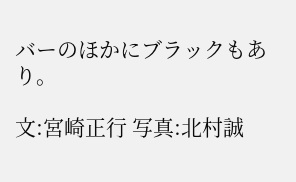バーのほかにブラックもあり。

文:宮崎正行 写真:北村誠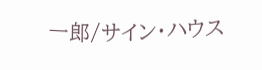一郎/サイン・ハウス